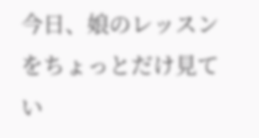今日、娘のレッスンをちょっとだけ見てい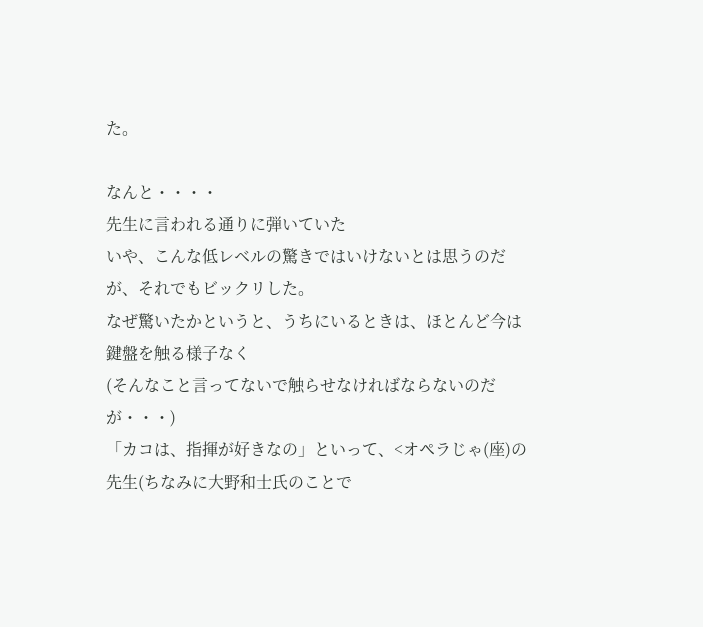た。

なんと・・・・
先生に言われる通りに弾いていた
いや、こんな低レベルの驚きではいけないとは思うのだが、それでもビックリした。
なぜ驚いたかというと、うちにいるときは、ほとんど今は鍵盤を触る様子なく
(そんなこと言ってないで触らせなければならないのだが・・・)
「カコは、指揮が好きなの」といって、<オペラじゃ(座)の先生(ちなみに大野和士氏のことで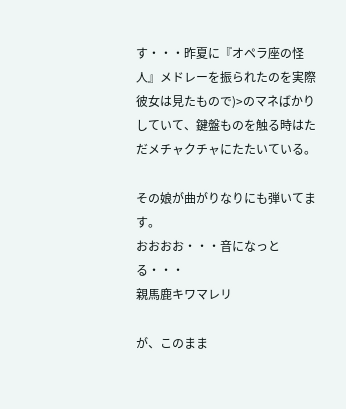す・・・昨夏に『オペラ座の怪人』メドレーを振られたのを実際彼女は見たもので)>のマネばかりしていて、鍵盤ものを触る時はただメチャクチャにたたいている。

その娘が曲がりなりにも弾いてます。
おおおお・・・音になっとる・・・
親馬鹿キワマレリ

が、このまま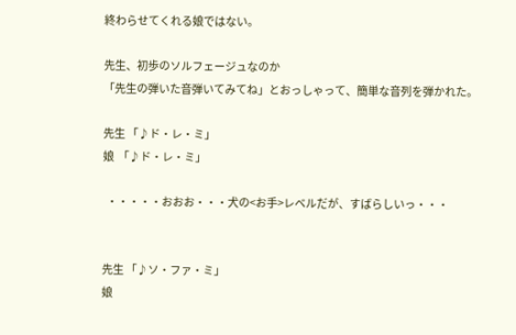終わらせてくれる娘ではない。

先生、初歩のソルフェージュなのか
「先生の弾いた音弾いてみてね」とおっしゃって、簡単な音列を弾かれた。

先生 「♪ド・レ・ミ」
娘  「♪ド・レ・ミ」

  ・・・・・おおお・・・犬の<お手>レベルだが、すばらしいっ・・・


先生 「♪ソ・ファ・ミ」
娘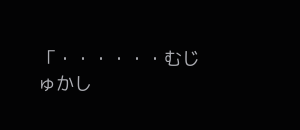「・・・・・・むじゅかし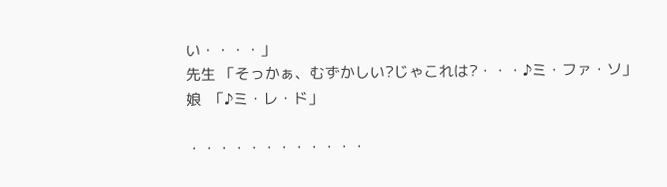い・・・・」
先生 「そっかぁ、むずかしい?じゃこれは?・・・♪ミ・ファ・ソ」
娘  「♪ミ・レ・ド」

・・・・・・・・・・・・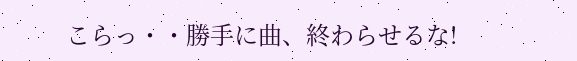こらっ・・勝手に曲、終わらせるな!